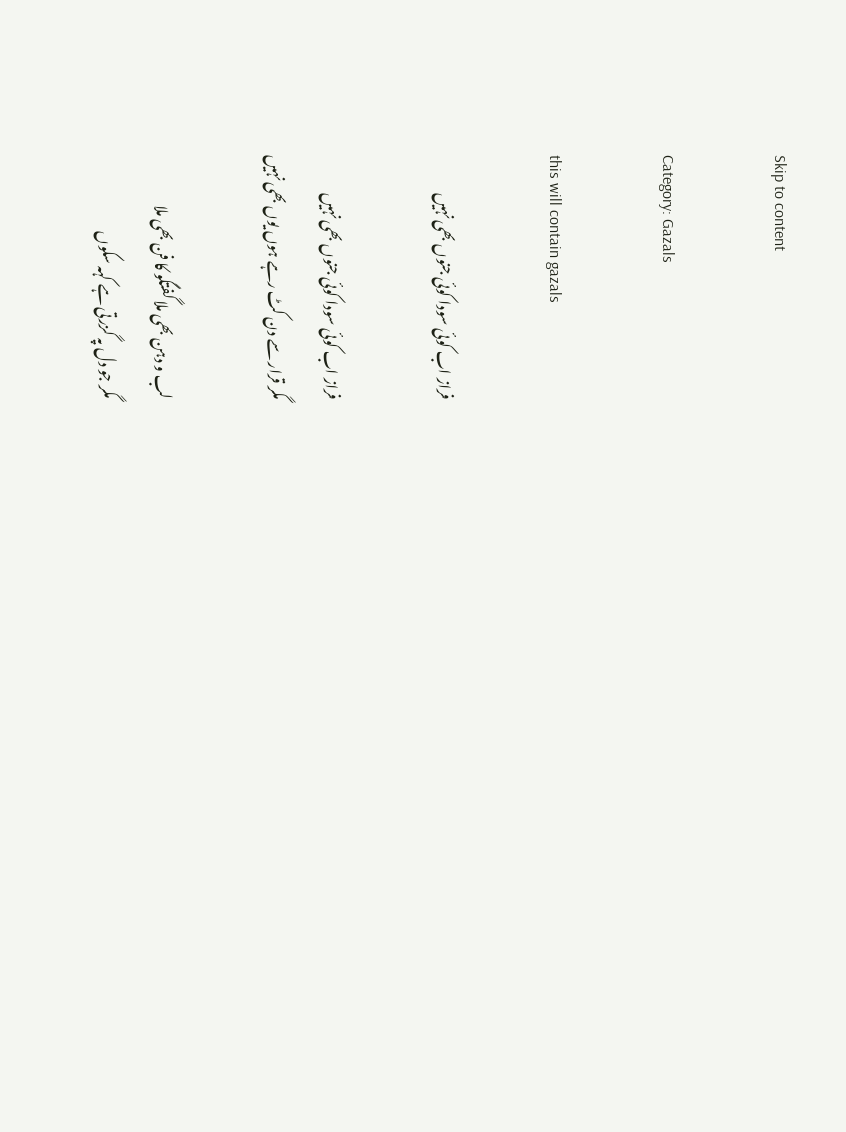Skip to content

Category: Gazals

this will contain gazals

فراز اب کوئی سودا کوئی جنوں بھی نہیں

فراز اب کوئی سودا کوئی جنوں بھی نہیں
مگر قرار سے دن کٹ رہے ہوں یوں بھی نہیں

لب و دہن بھی ملا گفتگو کا فن بھی ملا
مگر جو دل پہ گزرتی ہے کہہ سکوں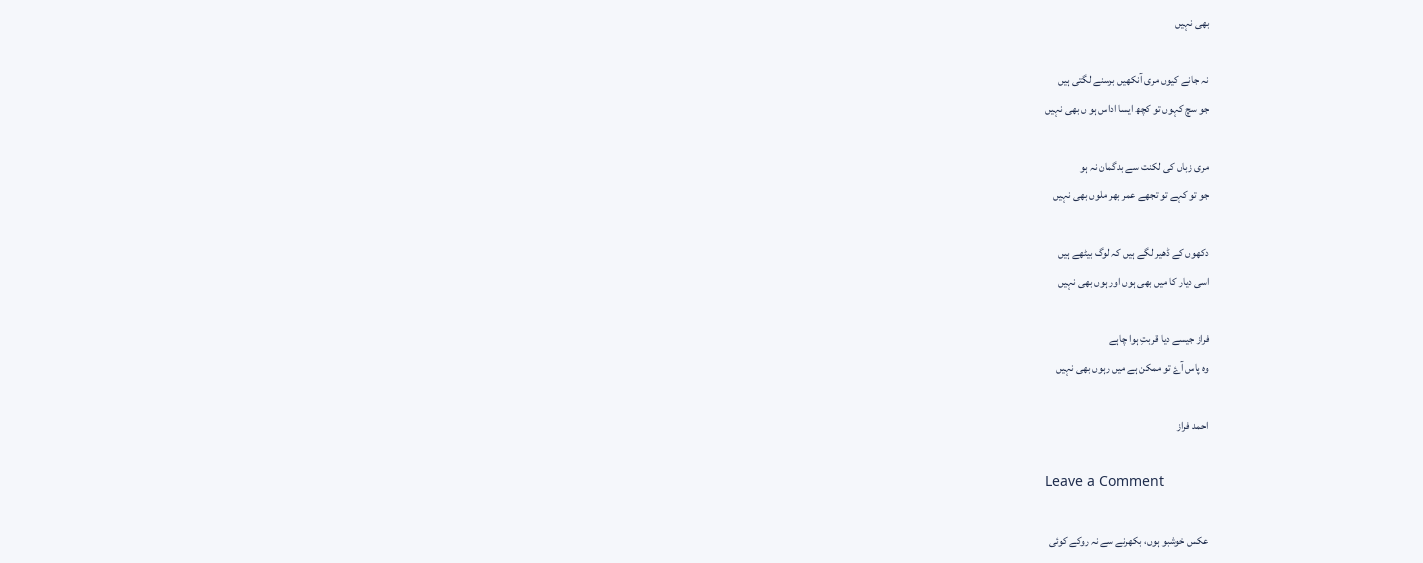بھی نہیں

نہ جانے کیوں مری آنکھیں برسنے لگتی ہیں
جو سچ کہوں تو کچھ ایسا اداس ہو ں بھی نہیں

مری زباں کی لکنت سے بدگمان نہ ہو
جو تو کہے تو تجھے عمر بھر ملوں بھی نہیں

دکھوں کے ڈھیر لگے ہیں کہ لوگ بیٹھے ہیں
اسی دیار کا میں بھی ہوں اور ہوں بھی نہیں

فراز جیسے دیا قربتِ ہوا چاہے
وہ پاس آۓ تو ممکن ہے میں رہوں بھی نہیں

احمد فراز

Leave a Comment

عکس خوشبو ہوں، بکھرنے سے نہ روکے کوئی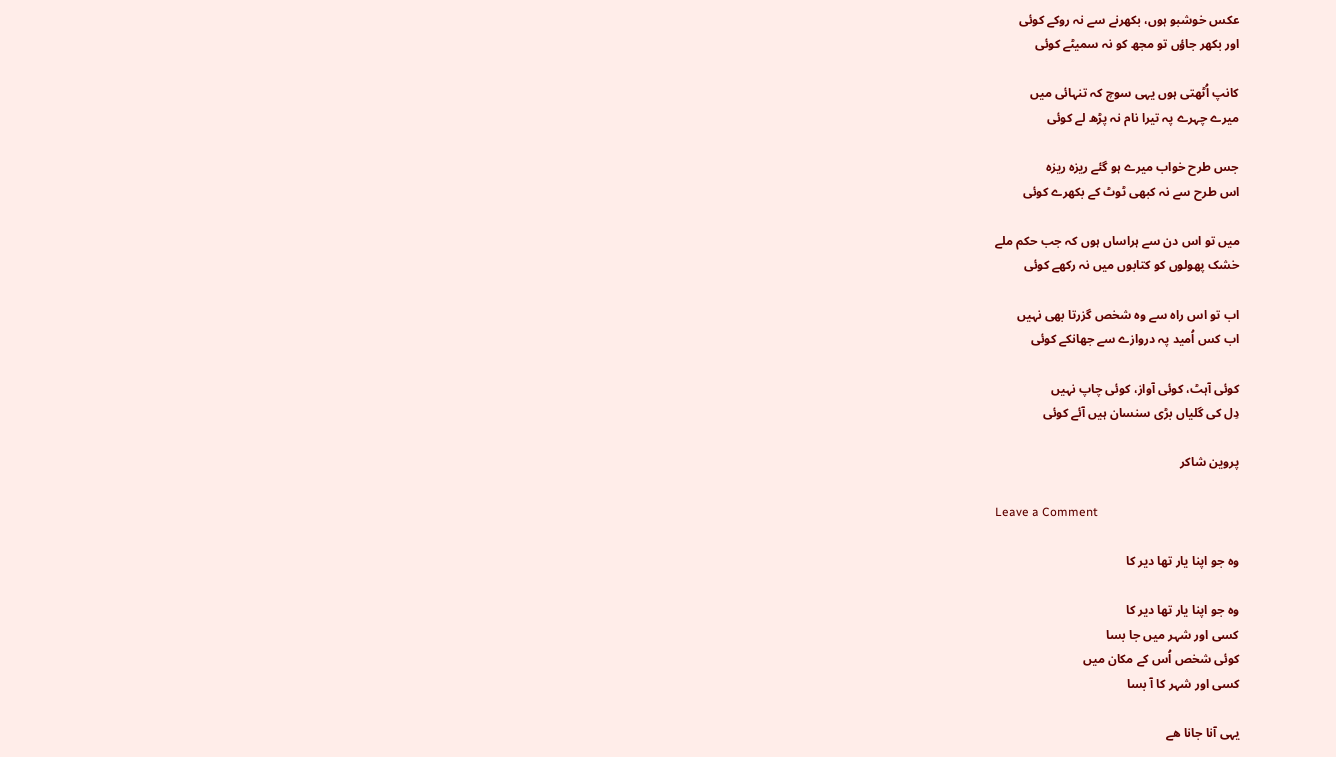عکس خوشبو ہوں، بکھرنے سے نہ روکے کوئی
اور بکھر جاؤں تو مجھ کو نہ سمیٹے کوئی

کانپ اُٹھتی ہوں یہی سوچ کہ تنہائی میں
میرے چہرے پہ تیرا نام نہ پڑھ لے کوئی

جس طرح خواب میرے ہو گئے ریزہ ریزہ
اس طرح سے نہ کبھی ٹوٹ کے بکھرے کوئی

میں تو اس دن سے ہراساں ہوں کہ جب حکم ملے
خشک پھولوں کو کتابوں میں نہ رکھے کوئی

اب تو اس راہ سے وہ شخص گزرتا بھی نہیں
اب کس اُمید پہ دروازے سے جھانکے کوئی

کوئی آہٹ، کوئی آواز، کوئی چاپ نہیں
دِل کی گلیاں بڑی سنسان ہیں آئے کوئی

پروین شاکر

Leave a Comment

وہ جو اپنا یار تھا دیر کا

وہ جو اپنا یار تھا دیر کا
کسی اور شہر میں جا بسا
کوئی شخص اُس کے مکان میں
کسی اور شہر کا آ بسا

یہی آنا جانا ھے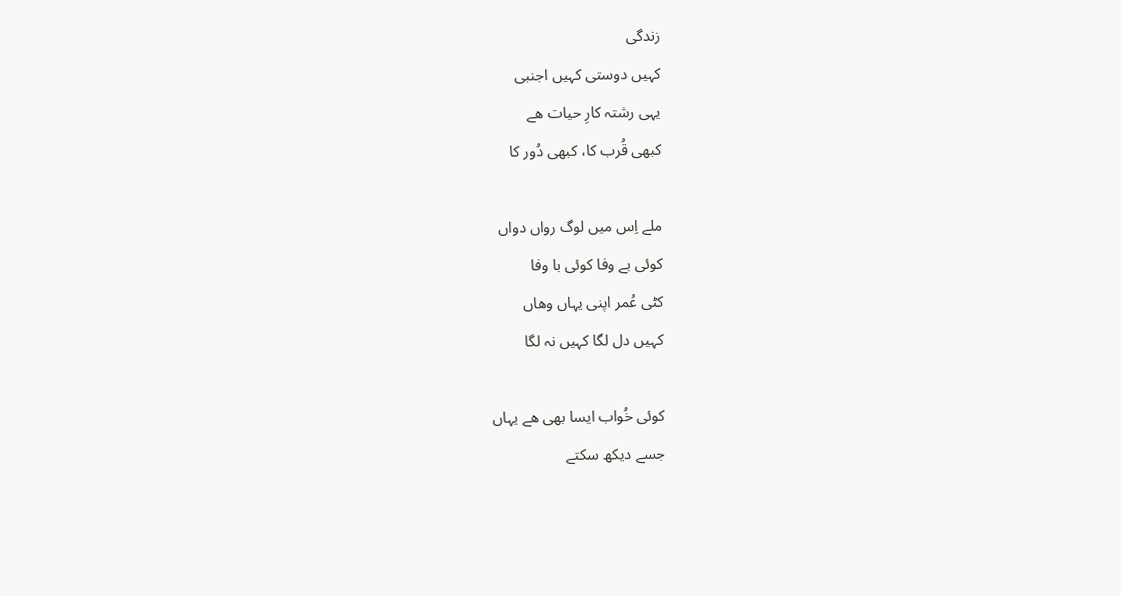زندگی
کہیں دوستی کہیں اجنبی
یہی رشتہ کارِ حیات ھے
کبھی قُرب کا، کبھی دُور کا

ملے اِس میں لوگ رواں دواں
کوئی بے وفا کوئی با وفا
کٹی عُمر اپنی یہاں وھاں
کہیں دل لگا کہیں نہ لگا

کوئی خُواب ایسا بھی ھے یہاں
جسے دیکھ سکتے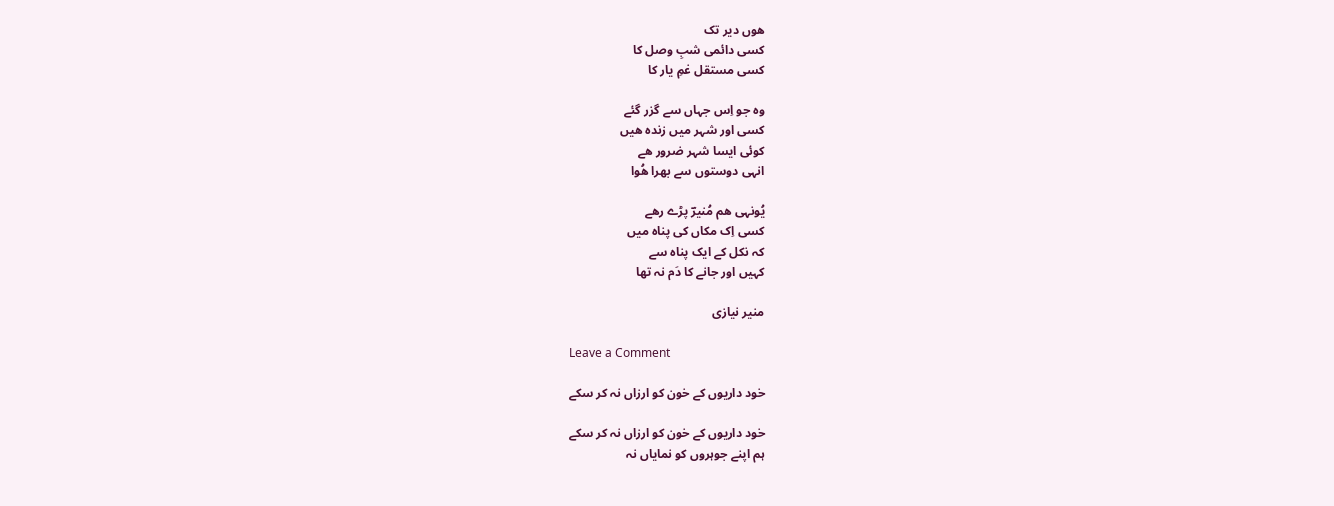ھوں دیر تک
کسی دائمی شبِ وصل کا
کسی مستقل غمِ یار کا

وہ جو اِس جہاں سے گزر گئے
کسی اور شہر میں زندہ ھیں
کوئی ایسا شہر ضرور ھے
انہی دوستوں سے بھرا ھُوا

یُونہی ھم مُنیرؔ پڑے رھے
کسی اِک مکاں کی پناہ میں
کہ نکل کے ایک پناہ سے
کہیں اور جانے کا دَم نہ تھا

منیر نیازی

Leave a Comment

خود داریوں کے خون کو ارزاں نہ کر سکے

خود داریوں کے خون کو ارزاں نہ کر سکے
ہم اپنے جوہروں کو نمایاں نہ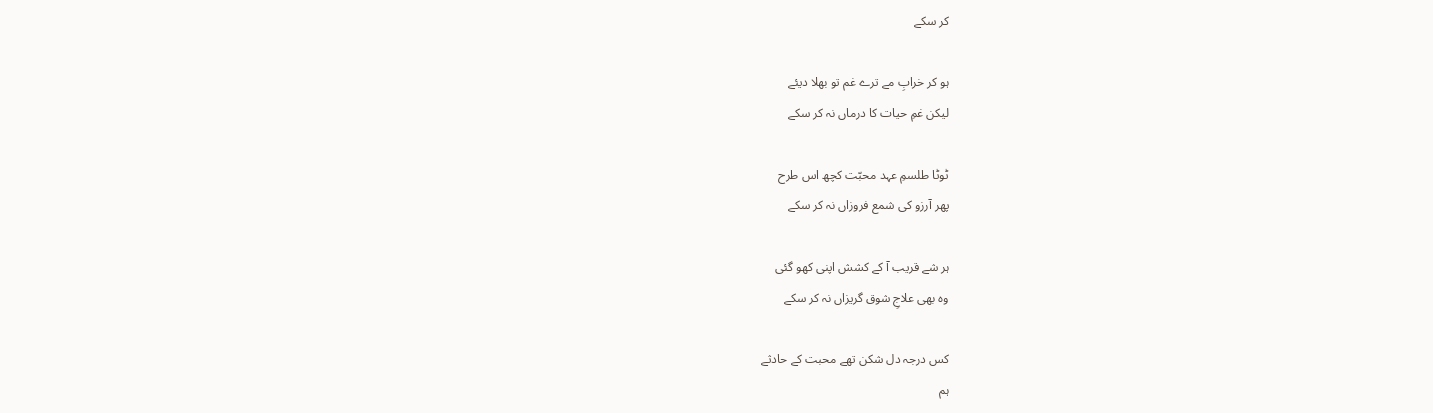کر سکے

ہو کر خرابِ مے ترے غم تو بھلا دیئے
لیکن غمِ حیات کا درماں نہ کر سکے

ٹوٹا طلسمِ عہد محبّت کچھ اس طرح
پھر آرزو کی شمع فروزاں نہ کر سکے

ہر شے قریب آ کے کشش اپنی کھو گئی
وہ بھی علاجِ شوق گریزاں نہ کر سکے

کس درجہ دل شکن تھے محبت کے حادثے
ہم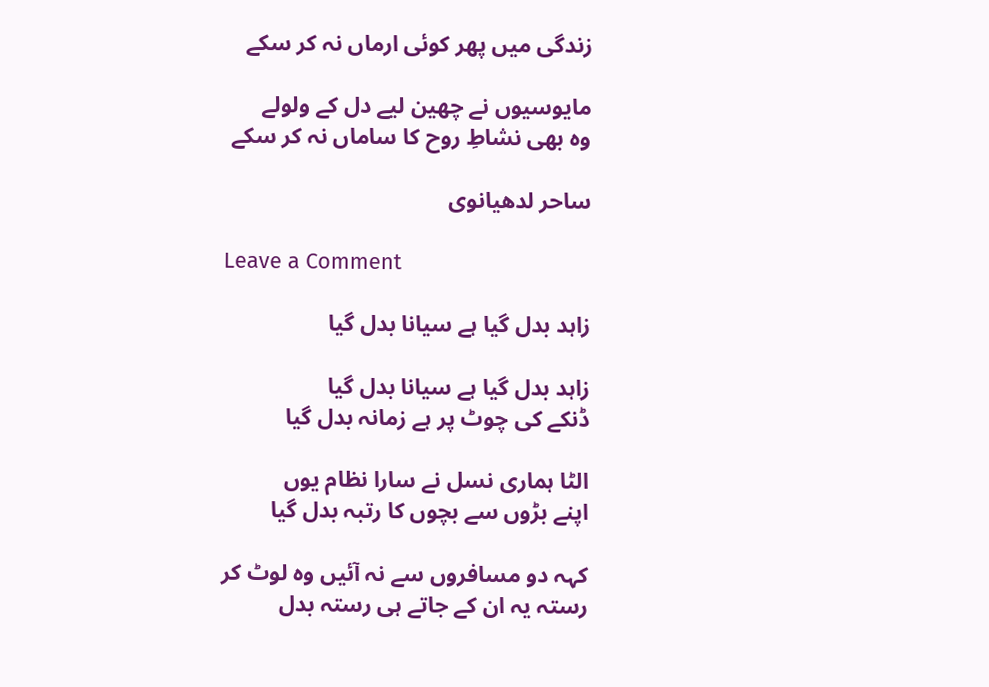زندگی میں پھر کوئی ارماں نہ کر سکے

مایوسیوں نے چھین لیے دل کے ولولے
وہ بھی نشاطِ روح کا ساماں نہ کر سکے

ساحر لدھیانوی

Leave a Comment

زاہد بدل گیا ہے سیانا بدل گیا

زاہد بدل گیا ہے سیانا بدل گیا
ڈنکے کی چوٹ پر ہے زمانہ بدل گیا

الٹا ہماری نسل نے سارا نظام یوں
اپنے بڑوں سے بچوں کا رتبہ بدل گیا

کہہ دو مسافروں سے نہ آئیں وہ لوٹ کر
رستہ یہ ان کے جاتے ہی رستہ بدل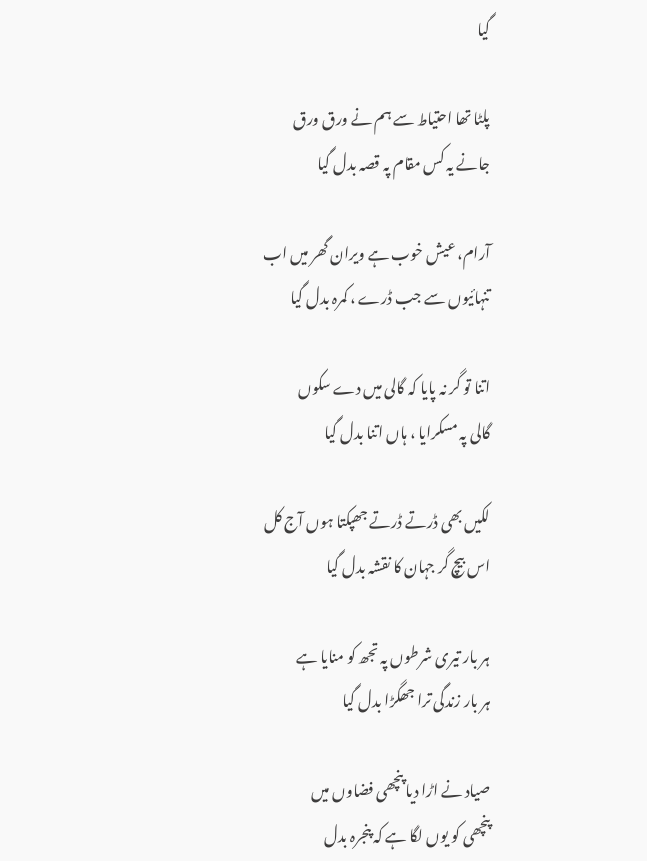گیا

پلٹا تھا احتیاط سے ہم نے ورق ورق
جانے یہ کس مقام پہ قصہ بدل گیا

آرام، عیش خوب ہے ویران گھر میں اب
تنہائیوں سے جب ڈرے ، کمرہ بدل گیا

اتنا تو گر نہ پایا کہ گالی میں دے سکوں
گالی پہ مسکرایا ، ہاں اتنا بدل گیا

لکیں بھی ڈرتے ڈرتے جھپکتا ہوں آج کل
اس بیچ گر جہان کا نقشہ بدل گیا

ہر بار تیری شرطوں پہ تجھ کو منایا ہے
ہر بار زندگی ترا جھگڑا بدل گیا

صیاد نے اڑا دیا پنچھی فضاوں میں
پنچھی کو یوں لگا ہے کہ پنجرہ بدل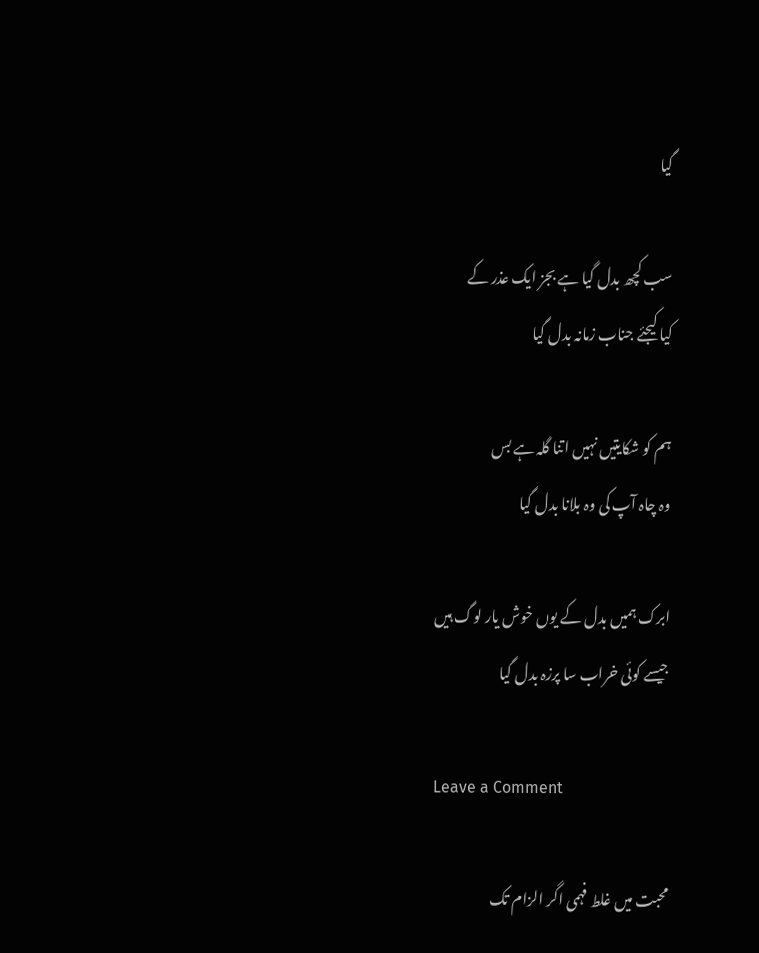گیا

سب کچھ بدل گیا ہے بجز ایک عذر کے
کیا کیجئے جناب زمانہ بدل گیا

ہم کو شکایتیں نہیں اتنا گلہ ہے بس
وہ چاہ آپ کی وہ بلانا بدل گیا

ابرک ہمیں بدل کے یوں خوش یار لوگ ہیں
جیسے کوئی خراب سا پرزہ بدل گیا

Leave a Comment

محبت میں غلط فہمی اگر الزام تک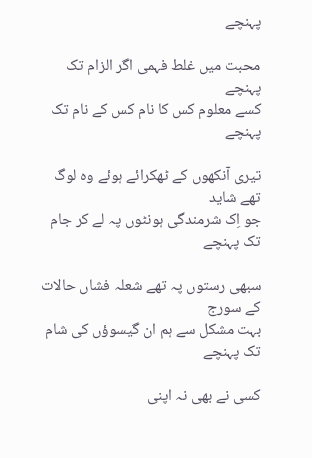پہنچے

محبت میں غلط فہمی اگر الزام تک پہنچے
کسے معلوم کس کا نام کس کے نام تک پہنچے

تیری آنکھوں کے ٹھکرائے ہوئے وہ لوگ تھے شاید
جو اِک شرمندگی ہونٹوں پہ لے کر جام تک پہنچے

سبھی رستوں پہ تھے شعلہ فشاں حالات کے سورج
بہت مشکل سے ہم ان گیسوؤں کی شام تک پہنچے

کسی نے بھی نہ اپنی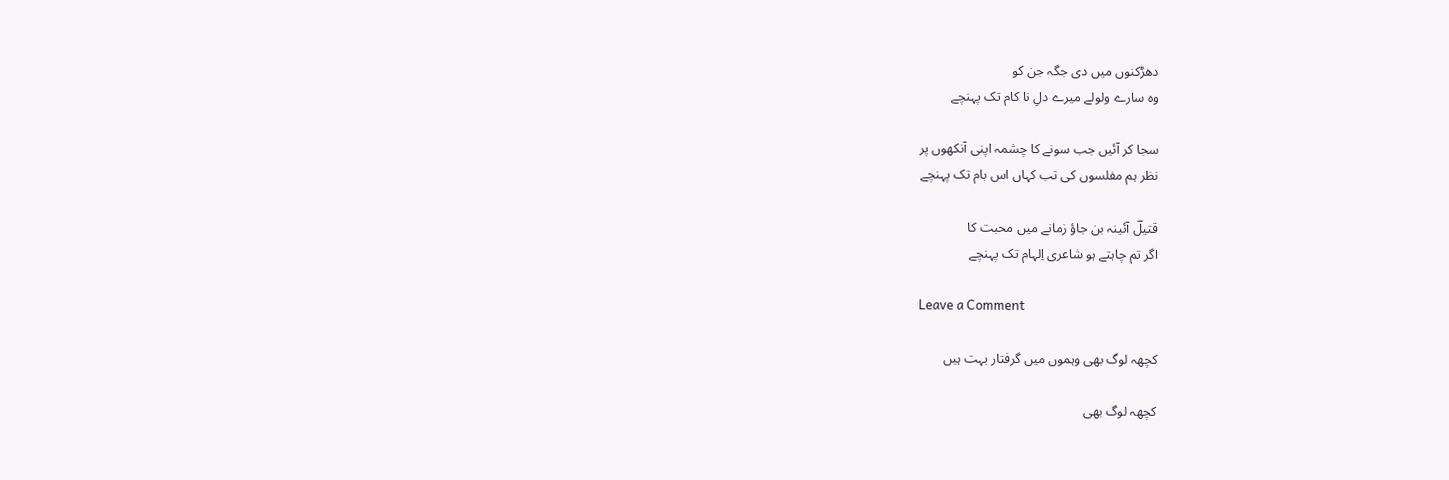دھڑکنوں میں دی جگہ جن کو
وہ سارے ولولے میرے دلِ نا کام تک پہنچے

سجا کر آئیں جب سونے کا چشمہ اپنی آنکھوں پر
نظر ہم مفلسوں کی تب کہاں اس بام تک پہنچے

قتیلؔ آئینہ بن جاؤ زمانے میں محبت کا
اگر تم چاہتے ہو شاعری اِلہام تک پہنچے

Leave a Comment

کچھہ لوگ بھی وہموں میں گرفتار بہت ہیں

کچھہ لوگ بھی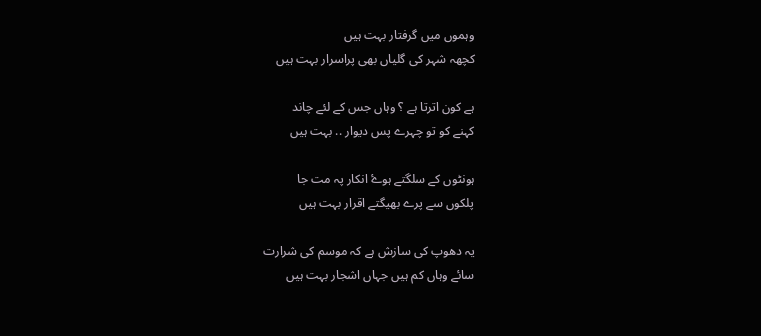وہموں میں گرفتار بہت ہیں
کچھہ شہر کی گلیاں بھی پراسرار بہت ہیں

ہے کون اترتا ہے ؟ وہاں جس کے لئے چاند
کہنے کو تو چہرے پس دیوار .. بہت ہیں

ہونٹوں کے سلگتے ہوۓ انکار پہ مت جا
پلکوں سے پرے بھیگتے اقرار بہت ہیں

یہ دھوپ کی سازش ہے کہ موسم کی شرارت
سائے وہاں کم ہیں جہاں اشجار بہت ہیں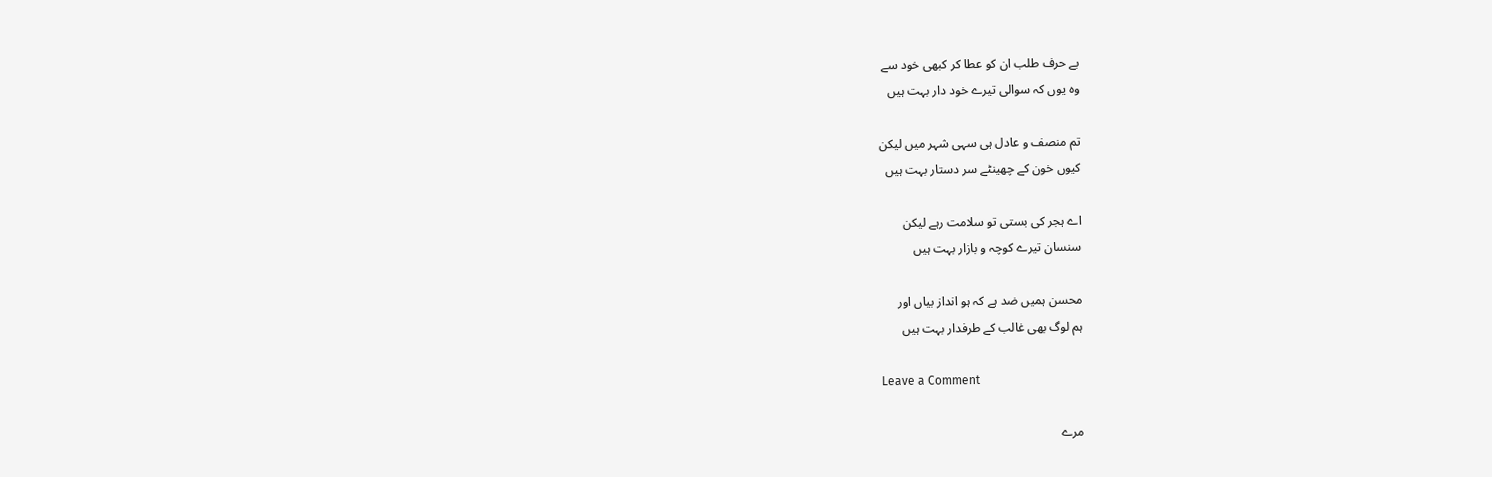بے حرف طلب ان کو عطا کر کبھی خود سے
وہ یوں کہ سوالی تیرے خود دار بہت ہیں

تم منصف و عادل ہی سہی شہر میں لیکن
کیوں خون کے چھینٹے سر دستار بہت ہیں

اے ہجر کی بستی تو سلامت رہے لیکن
سنسان تیرے کوچہ و بازار بہت ہیں

محسن ہمیں ضد ہے کہ ہو انداز بیاں اور
ہم لوگ بھی غالب کے طرفدار بہت ہیں

Leave a Comment

مرے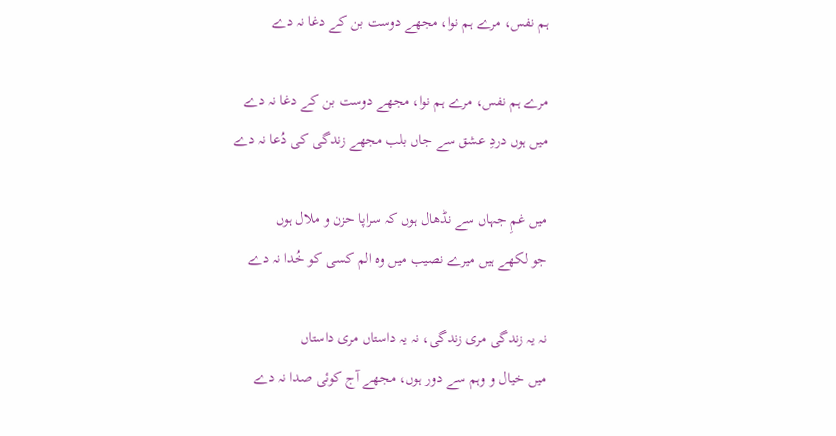ہم نفس، مرے ہم نوا، مجھے دوست بن کے دغا نہ دے

مرے ہم نفس، مرے ہم نوا، مجھے دوست بن کے دغا نہ دے
میں ہوں دردِ عشق سے جاں بلب مجھے زندگی کی دُعا نہ دے

میں غمِ جہاں سے نڈھال ہوں کہ سراپا حزن و ملال ہوں
جو لکھے ہیں میرے نصیب میں وہ الم کسی کو خُدا نہ دے

نہ یہ زندگی مری زندگی، نہ یہ داستاں مری داستاں
میں خیال و وہم سے دور ہوں، مجھے آج کوئی صدا نہ دے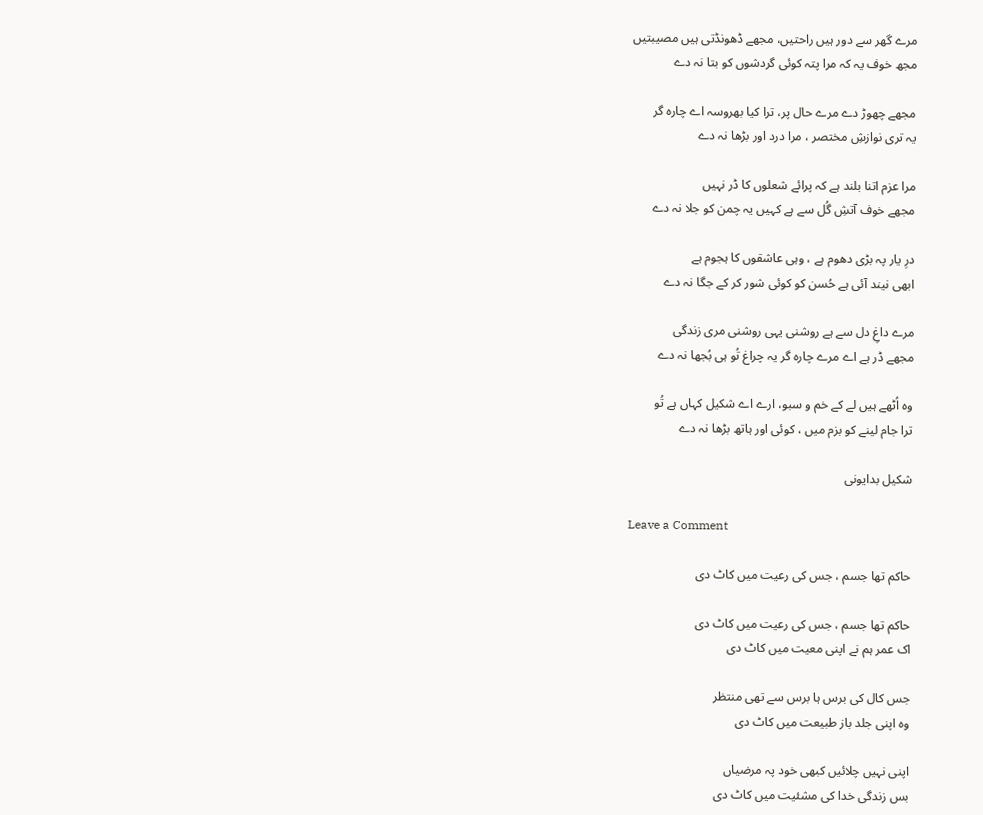مرے گھر سے دور ہیں راحتیں، مجھے ڈھونڈتی ہیں مصیبتیں
مجھ خوف یہ کہ مرا پتہ کوئی گردشوں کو بتا نہ دے

مجھے چھوڑ دے مرے حال پر، ترا کیا بھروسہ اے چارہ گر
یہ تری نوازشِ مختصر ، مرا درد اور بڑھا نہ دے

مرا عزم اتنا بلند ہے کہ پرائے شعلوں کا ڈر نہیں
مجھے خوف آتشِ گُل سے ہے کہیں یہ چمن کو جلا نہ دے

درِ یار پہ بڑی دھوم ہے ، وہی عاشقوں کا ہجوم ہے
ابھی نیند آئی ہے حُسن کو کوئی شور کر کے جگا نہ دے

مرے داغِ دل سے ہے روشنی یہی روشنی مری زندگی
مجھے ڈر ہے اے مرے چارہ گر یہ چراغ تُو ہی بُجھا نہ دے

وہ اُٹھے ہیں لے کے خم و سبو، ارے اے شکیل کہاں ہے تُو
ترا جام لینے کو بزم میں ، کوئی اور ہاتھ بڑھا نہ دے

شکیل بدایونی

Leave a Comment

حاکم تھا جسم ، جس کی رعیت میں کاٹ دی

حاکم تھا جسم ، جس کی رعیت میں کاٹ دی
اک عمر ہم نے اپنی معیت میں کاٹ دی

جس کال کی برس ہا برس سے تھی منتظر
وہ اپنی جلد باز طبیعت میں کاٹ دی

اپنی نہیں چلائیں کبھی خود پہ مرضیاں
بس زندگی خدا کی مشئیت میں کاٹ دی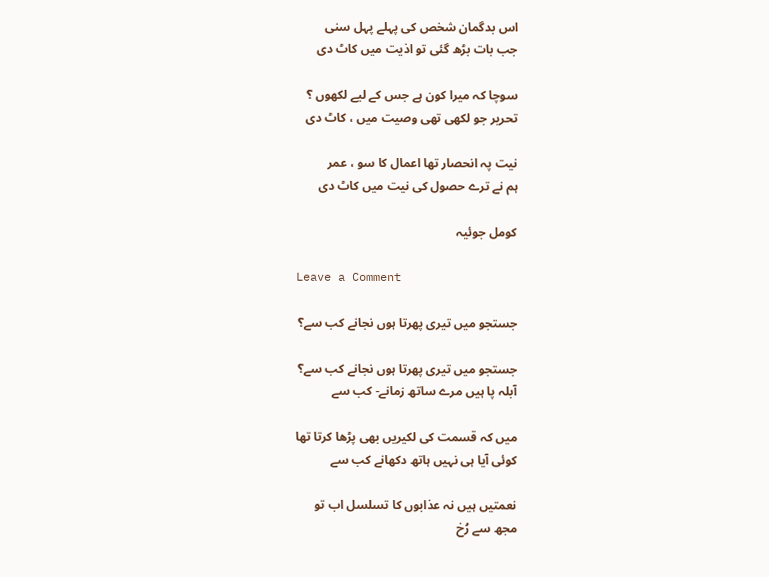اس بدگمان شخص کی پہلے پہل سنی
جب بات بڑھ گئی تو اذیت میں کاٹ دی

سوچا کہ میرا کون ہے جس کے لیے لکھوں ؟
تحریر جو لکھی تھی وصیت میں ، کاٹ دی

نیت پہ انحصار تھا اعمال کا سو ، عمر
ہم نے ترے حصول کی نیت میں کاٹ دی

کومل جوئیہ

Leave a Comment

جستجو میں تیری پھرتا ہوں نجانے کب سے؟

جستجو میں تیری پھرتا ہوں نجانے کب سے؟
آبلہ پا ہیں مرے ساتھ زمانے- کب سے

میں کہ قسمت کی لکیریں بھی پڑھا کرتا تھا
کوئی آیا ہی نہیں ہاتھ دکھانے کب سے

نعمتیں ہیں نہ عذابوں کا تسلسل اب تو
مجھ سے رُخ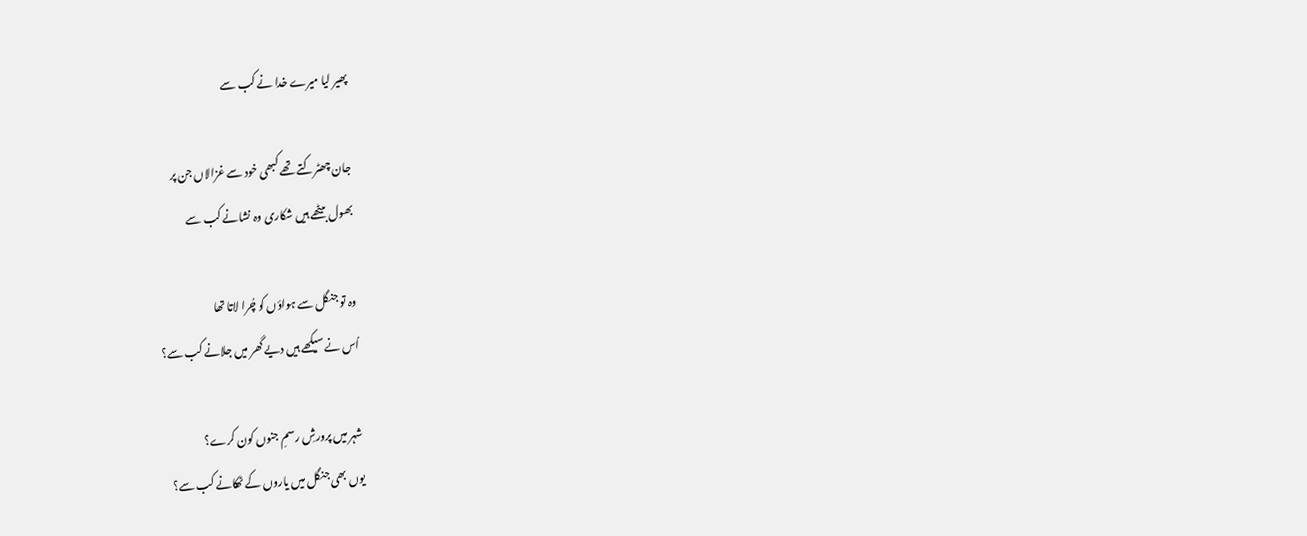پھیر لیا میرے خدا نے کب سے

جان چھٹرکتے تھے کبھی خود سے غزالاں جن پر
بھول بیٹھے ہیں شکاری وہ نشانے کب سے

وہ تو جنگل سے ہواؤں کو چُرا لاتا تھا
اُس نے سیکھے ہیں دیے گھر میں جلانے کب سے؟

شہر میں پرورشِ رسمِ جنوں کون کرے؟
یوں بھی جنگل میں یاروں کے ٹھکانے کب سے؟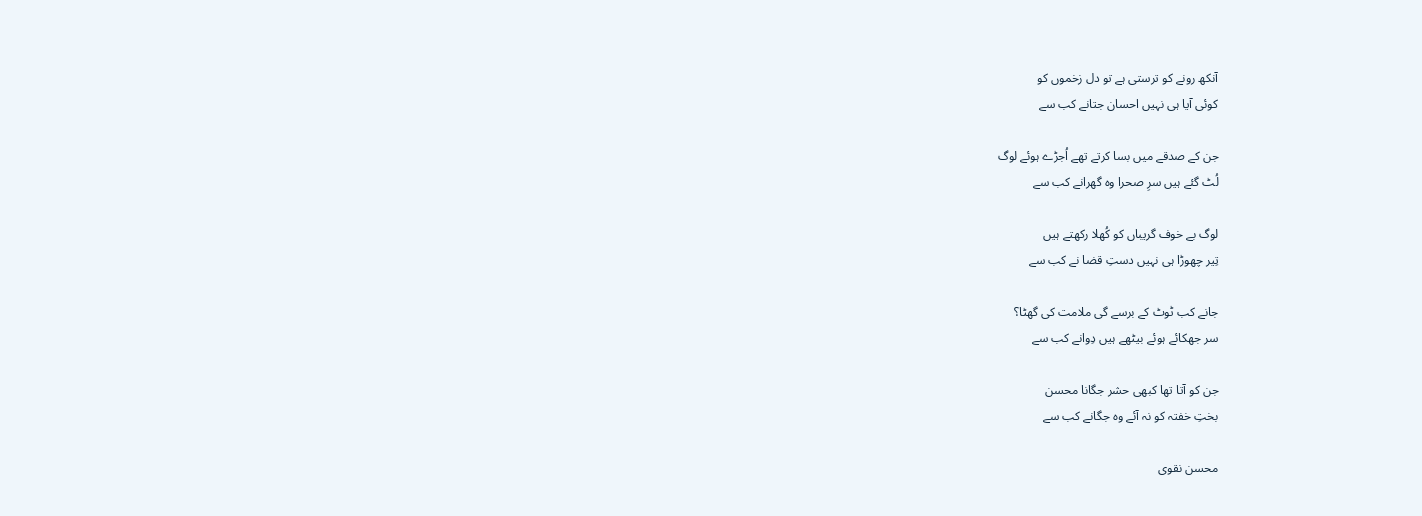آنکھ رونے کو ترستی ہے تو دل زخموں کو
کوئی آیا ہی نہیں احسان جتانے کب سے

جن کے صدقے میں بسا کرتے تھے اُجڑے ہوئے لوگ
لُٹ گئے ہیں سرِ صحرا وہ گھرانے کب سے

لوگ بے خوف گریباں کو کُھلا رکھتے ہیں
تِیر چھوڑا ہی نہیں دستِ قضا نے کب سے

جانے کب ٹوٹ کے برسے گی ملامت کی گھٹا؟
سر جھکائے ہوئے بیٹھے ہیں دِوانے کب سے

جن کو آتا تھا کبھی حشر جگانا محسن
بختِ خفتہ کو نہ آئے وہ جگانے کب سے

محسن نقوی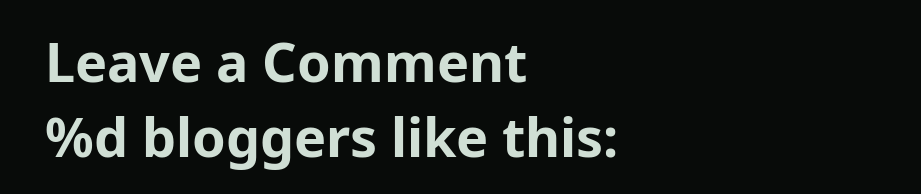Leave a Comment
%d bloggers like this: